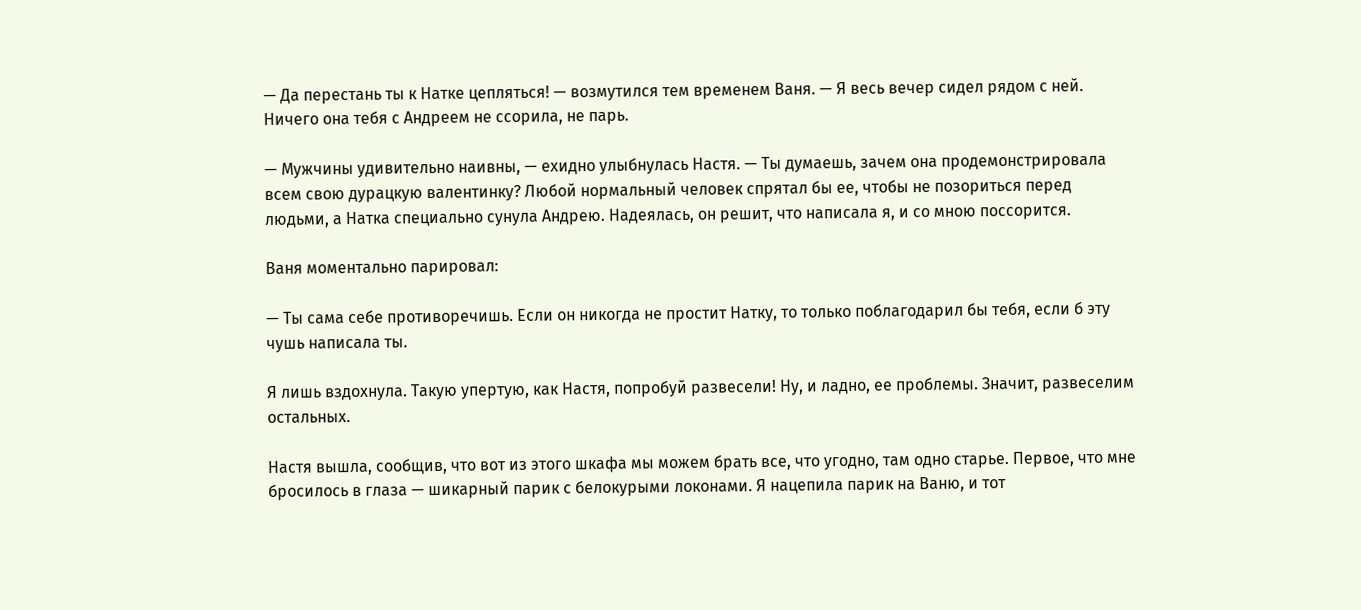— Да перестань ты к Натке цепляться! — возмутился тем временем Ваня. — Я весь вечер сидел рядом с ней. Ничего она тебя с Андреем не ссорила, не парь.

— Мужчины удивительно наивны, — ехидно улыбнулась Настя. — Ты думаешь, зачем она продемонстрировала всем свою дурацкую валентинку? Любой нормальный человек спрятал бы ее, чтобы не позориться перед людьми, а Натка специально сунула Андрею. Надеялась, он решит, что написала я, и со мною поссорится.

Ваня моментально парировал:

— Ты сама себе противоречишь. Если он никогда не простит Натку, то только поблагодарил бы тебя, если б эту чушь написала ты.

Я лишь вздохнула. Такую упертую, как Настя, попробуй развесели! Ну, и ладно, ее проблемы. Значит, развеселим остальных.

Настя вышла, сообщив, что вот из этого шкафа мы можем брать все, что угодно, там одно старье. Первое, что мне бросилось в глаза — шикарный парик с белокурыми локонами. Я нацепила парик на Ваню, и тот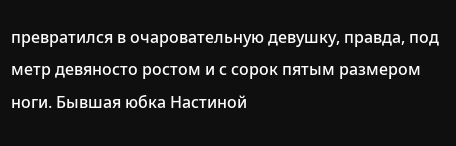превратился в очаровательную девушку, правда, под метр девяносто ростом и с сорок пятым размером ноги. Бывшая юбка Настиной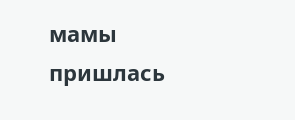мамы пришлась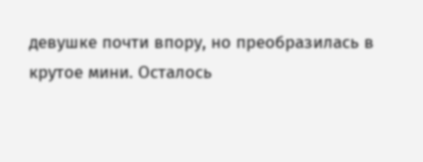девушке почти впору, но преобразилась в крутое мини. Осталось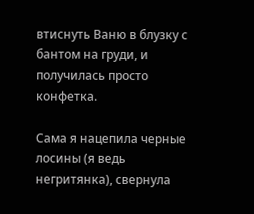втиснуть Ваню в блузку с бантом на груди, и получилась просто конфетка.

Сама я нацепила черные лосины (я ведь негритянка), свернула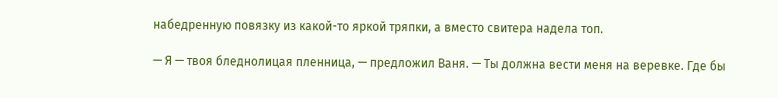набедренную повязку из какой-то яркой тряпки, а вместо свитера надела топ.

— Я — твоя бледнолицая пленница, — предложил Ваня. — Ты должна вести меня на веревке. Где бы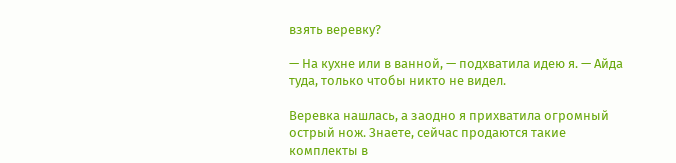взять веревку?

— На кухне или в ванной, — подхватила идею я. — Айда туда, только чтобы никто не видел.

Веревка нашлась, а заодно я прихватила огромный острый нож. Знаете, сейчас продаются такие комплекты в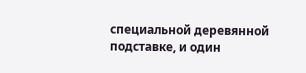специальной деревянной подставке, и один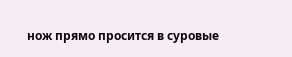нож прямо просится в суровые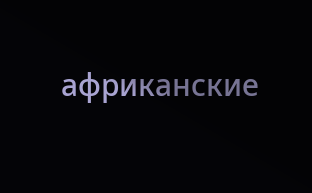африканские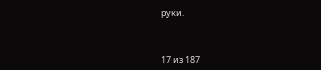руки.



17 из 187